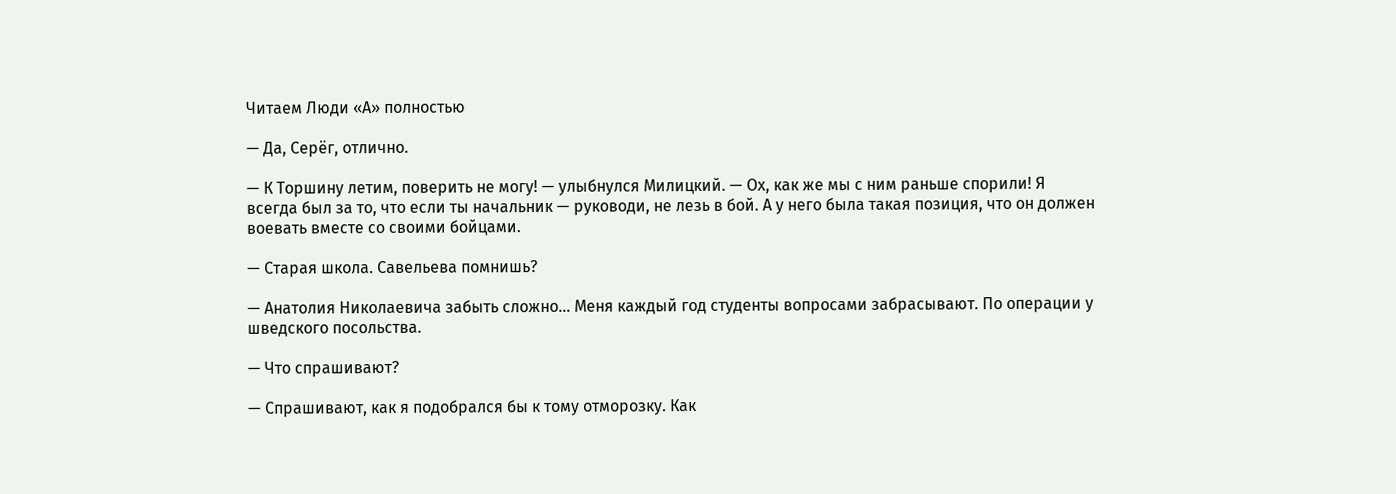Читаем Люди «А» полностью

— Да, Серёг, отлично.

— К Торшину летим, поверить не могу! — улыбнулся Милицкий. — Ох, как же мы с ним раньше спорили! Я всегда был за то, что если ты начальник — руководи, не лезь в бой. А у него была такая позиция, что он должен воевать вместе со своими бойцами.

— Старая школа. Савельева помнишь?

— Анатолия Николаевича забыть сложно… Меня каждый год студенты вопросами забрасывают. По операции у шведского посольства.

— Что спрашивают?

— Спрашивают, как я подобрался бы к тому отморозку. Как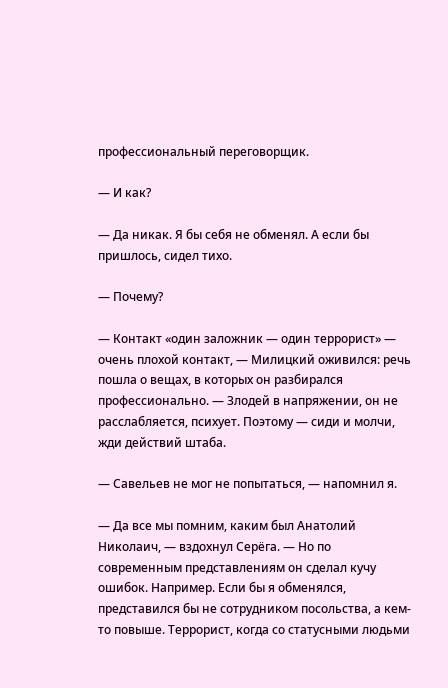профессиональный переговорщик.

— И как?

— Да никак. Я бы себя не обменял. А если бы пришлось, сидел тихо.

— Почему?

— Контакт «один заложник — один террорист» — очень плохой контакт, — Милицкий оживился: речь пошла о вещах, в которых он разбирался профессионально. — Злодей в напряжении, он не расслабляется, психует. Поэтому — сиди и молчи, жди действий штаба.

— Савельев не мог не попытаться, — напомнил я.

— Да все мы помним, каким был Анатолий Николаич, — вздохнул Серёга. — Но по современным представлениям он сделал кучу ошибок. Например. Если бы я обменялся, представился бы не сотрудником посольства, а кем-то повыше. Террорист, когда со статусными людьми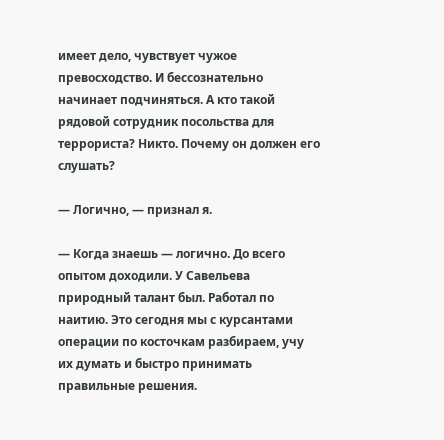имеет дело, чувствует чужое превосходство. И бессознательно начинает подчиняться. А кто такой рядовой сотрудник посольства для террориста? Никто. Почему он должен его слушать?

— Логично, — признал я.

— Когда знаешь — логично. До всего опытом доходили. У Савельева природный талант был. Работал по наитию. Это сегодня мы с курсантами операции по косточкам разбираем, учу их думать и быстро принимать правильные решения.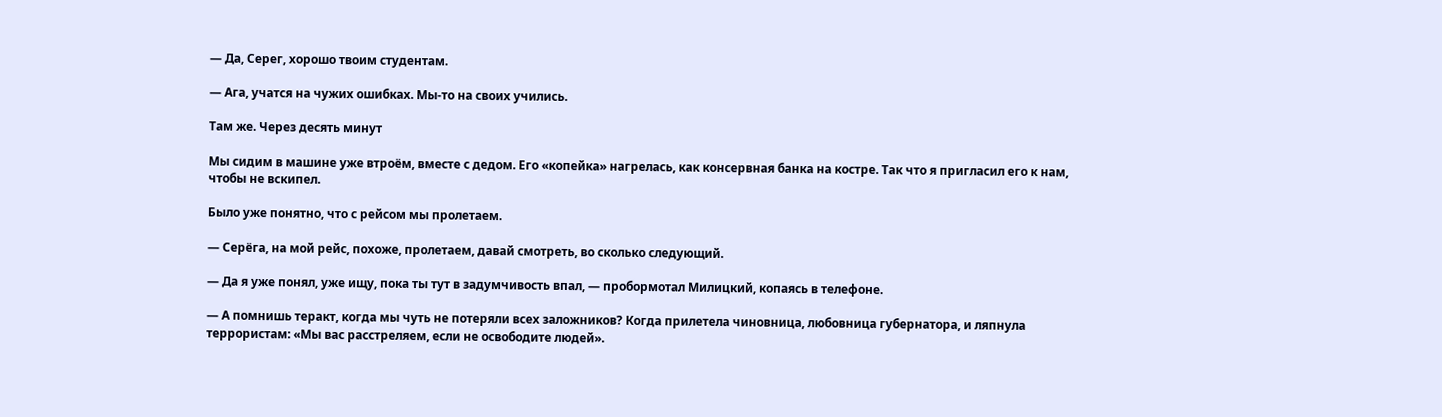— Да, Серег, хорошо твоим студентам.

— Ага, учатся на чужих ошибках. Мы-то на своих учились.

Там же. Через десять минут

Мы сидим в машине уже втроём, вместе с дедом. Его «копейка» нагрелась, как консервная банка на костре. Так что я пригласил его к нам, чтобы не вскипел.

Было уже понятно, что с рейсом мы пролетаем.

— Серёга, на мой рейс, похоже, пролетаем, давай смотреть, во сколько следующий.

— Да я уже понял, уже ищу, пока ты тут в задумчивость впал, — пробормотал Милицкий, копаясь в телефоне.

— А помнишь теракт, когда мы чуть не потеряли всех заложников? Когда прилетела чиновница, любовница губернатора, и ляпнула террористам: «Мы вас расстреляем, если не освободите людей».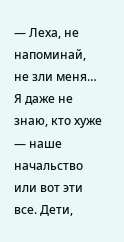— Леха, не напоминай, не зли меня… Я даже не знаю, кто хуже — наше начальство или вот эти все. Дети,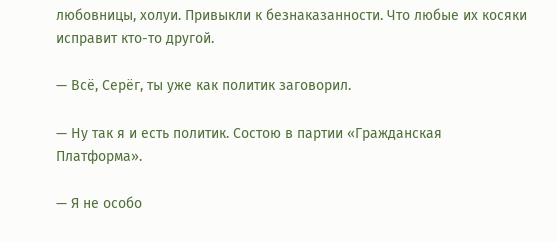любовницы, холуи. Привыкли к безнаказанности. Что любые их косяки исправит кто-то другой.

— Всё, Серёг, ты уже как политик заговорил.

— Ну так я и есть политик. Состою в партии «Гражданская Платформа».

— Я не особо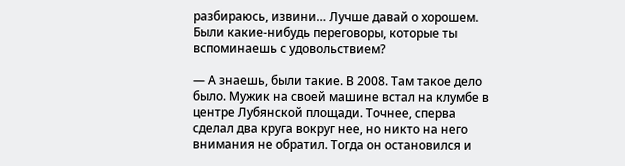разбираюсь, извини… Лучше давай о хорошем. Были какие-нибудь переговоры, которые ты вспоминаешь с удовольствием?

— А знаешь, были такие. В 2008. Там такое дело было. Мужик на своей машине встал на клумбе в центре Лубянской площади. Точнее, сперва сделал два круга вокруг нее, но никто на него внимания не обратил. Тогда он остановился и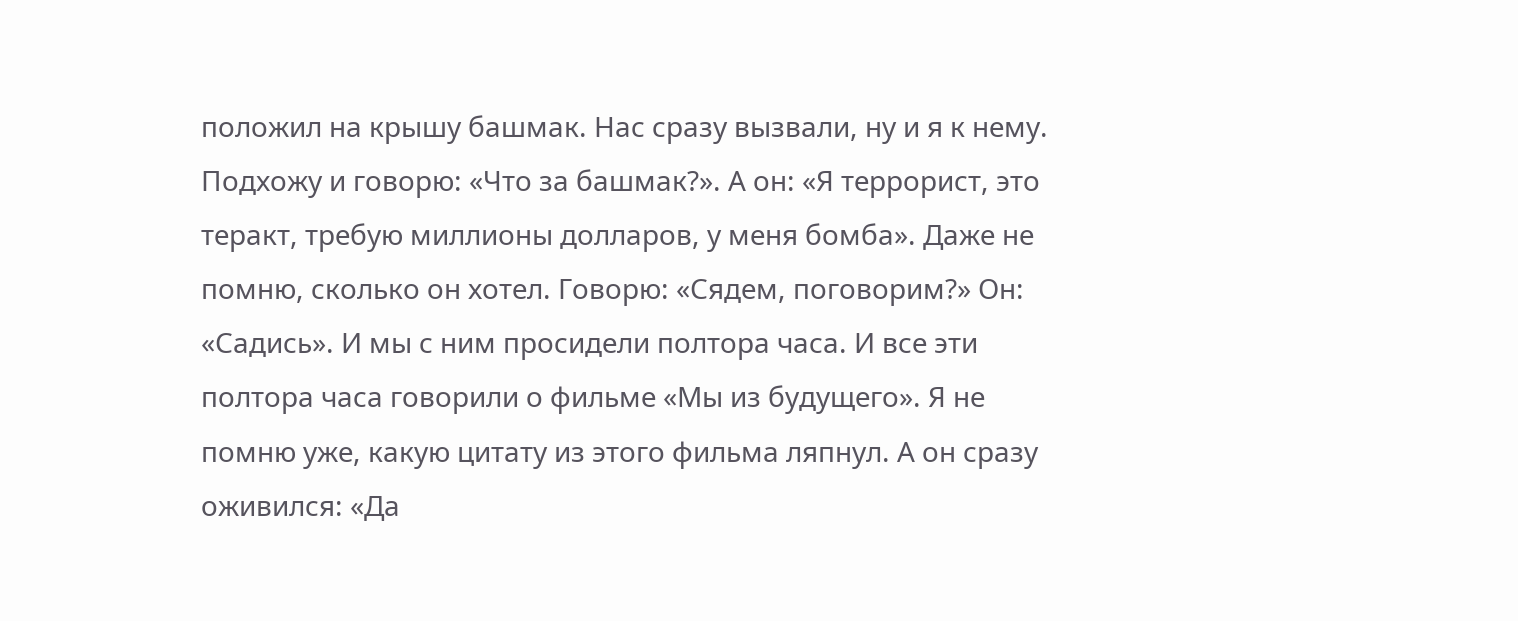положил на крышу башмак. Нас сразу вызвали, ну и я к нему. Подхожу и говорю: «Что за башмак?». А он: «Я террорист, это теракт, требую миллионы долларов, у меня бомба». Даже не помню, сколько он хотел. Говорю: «Сядем, поговорим?» Он: «Садись». И мы с ним просидели полтора часа. И все эти полтора часа говорили о фильме «Мы из будущего». Я не помню уже, какую цитату из этого фильма ляпнул. А он сразу оживился: «Да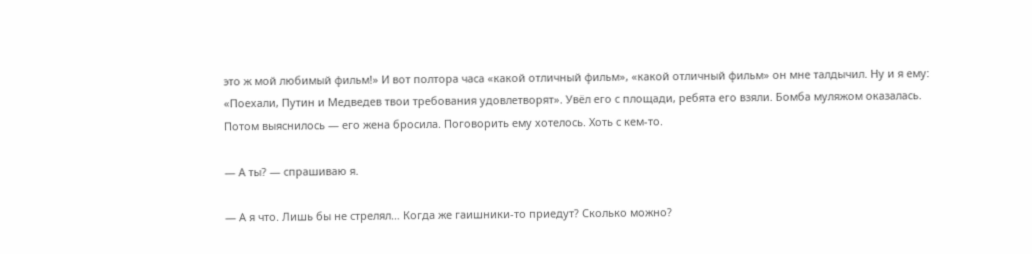это ж мой любимый фильм!» И вот полтора часа «какой отличный фильм», «какой отличный фильм» он мне талдычил. Ну и я ему: «Поехали, Путин и Медведев твои требования удовлетворят». Увёл его с площади, ребята его взяли. Бомба муляжом оказалась. Потом выяснилось — его жена бросила. Поговорить ему хотелось. Хоть с кем-то.

— А ты? — спрашиваю я.

— А я что. Лишь бы не стрелял… Когда же гаишники-то приедут? Сколько можно?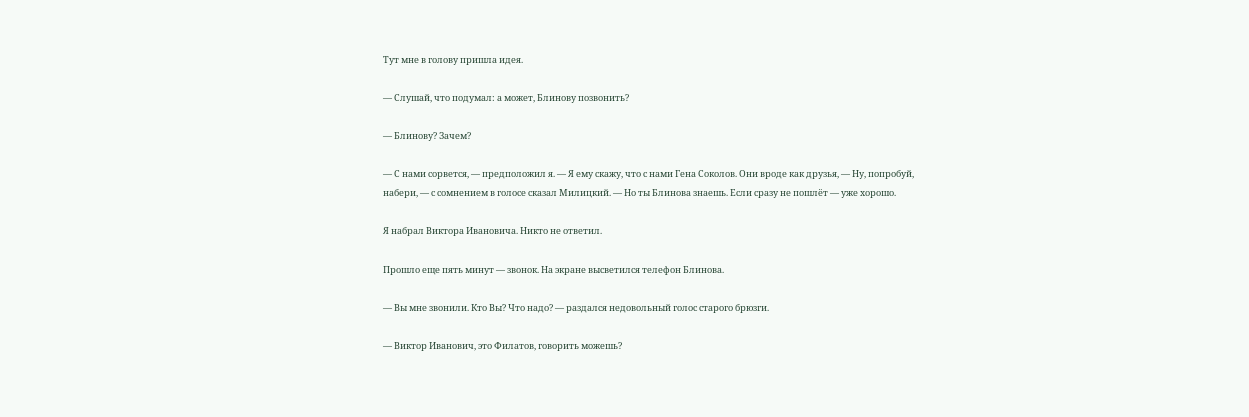Тут мне в голову пришла идея.

— Слушай, что подумал: а может, Блинову позвонить?

— Блинову? Зачем?

— С нами сорвется, — предположил я. — Я ему скажу, что с нами Гена Соколов. Они вроде как друзья, — Ну, попробуй, набери, — с сомнением в голосе сказал Милицкий. — Но ты Блинова знаешь. Если сразу не пошлёт — уже хорошо.

Я набрал Виктора Ивановича. Никто не ответил.

Прошло еще пять минут — звонок. На экране высветился телефон Блинова.

— Вы мне звонили. Кто Вы? Что надо? — раздался недовольный голос старого брюзги.

— Виктор Иванович, это Филатов, говорить можешь?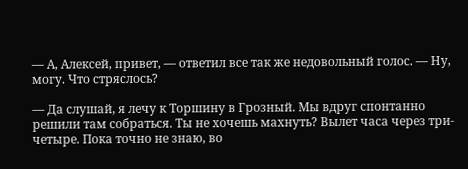— А, Алексей, привет, — ответил все так же недовольный голос. — Ну, могу. Что стряслось?

— Да слушай, я лечу к Торшину в Грозный. Мы вдруг спонтанно решили там собраться. Ты не хочешь махнуть? Вылет часа через три-четыре. Пока точно не знаю, во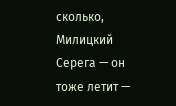сколько, Милицкий Серега — он тоже летит —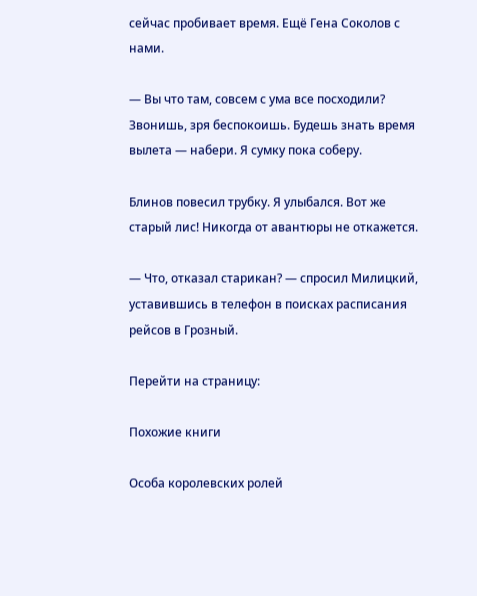сейчас пробивает время. Ещё Гена Соколов с нами.

— Вы что там, совсем с ума все посходили? Звонишь, зря беспокоишь. Будешь знать время вылета — набери. Я сумку пока соберу.

Блинов повесил трубку. Я улыбался. Вот же старый лис! Никогда от авантюры не откажется.

— Что, отказал старикан? — спросил Милицкий, уставившись в телефон в поисках расписания рейсов в Грозный.

Перейти на страницу:

Похожие книги

Особа королевских ролей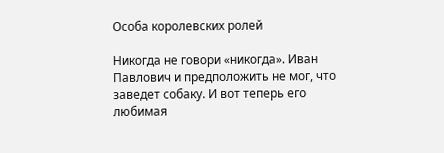Особа королевских ролей

Никогда не говори «никогда». Иван Павлович и предположить не мог, что заведет собаку. И вот теперь его любимая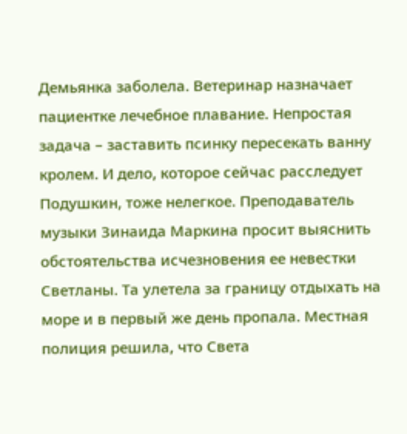Демьянка заболела. Ветеринар назначает пациентке лечебное плавание. Непростая задача – заставить псинку пересекать ванну кролем. И дело, которое сейчас расследует Подушкин, тоже нелегкое. Преподаватель музыки Зинаида Маркина просит выяснить обстоятельства исчезновения ее невестки Светланы. Та улетела за границу отдыхать на море и в первый же день пропала. Местная полиция решила, что Света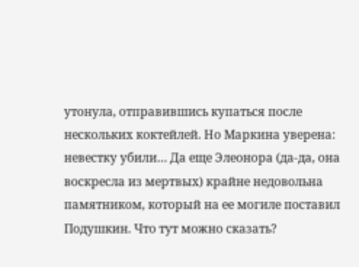утонула, отправившись купаться после нескольких коктейлей. Но Маркина уверена: невестку убили… Да еще Элеонора (да-да, она воскресла из мертвых) крайне недовольна памятником, который на ее могиле поставил Подушкин. Что тут можно сказать?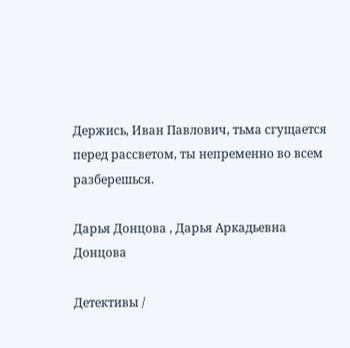Держись, Иван Павлович, тьма сгущается перед рассветом, ты непременно во всем разберешься.

Дарья Донцова , Дарья Аркадьевна Донцова

Детективы /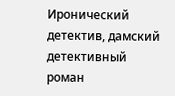Иронический детектив, дамский детективный роман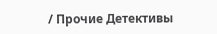/ Прочие Детективы